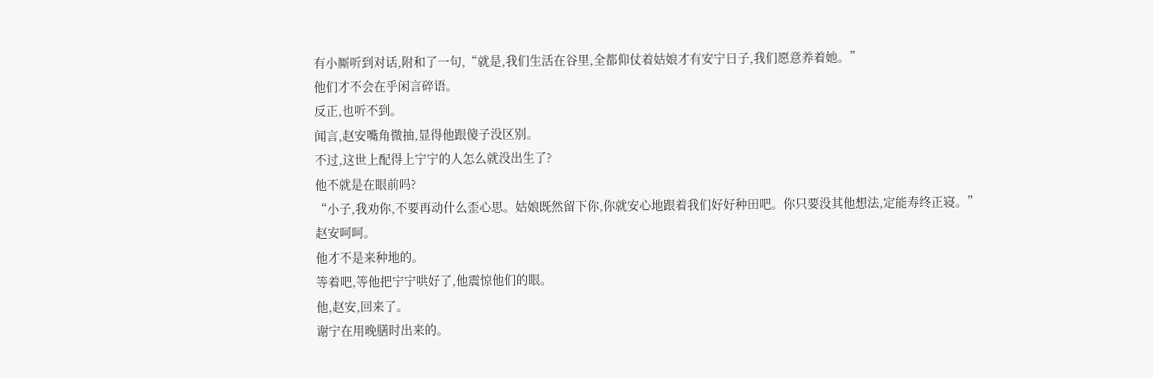有小厮听到对话,附和了一句,“就是,我们生活在谷里,全都仰仗着姑娘才有安宁日子,我们愿意养着她。”
他们才不会在乎闲言碎语。
反正,也听不到。
闻言,赵安嘴角微抽,显得他跟傻子没区别。
不过,这世上配得上宁宁的人怎么就没出生了?
他不就是在眼前吗?
“小子,我劝你,不要再动什么歪心思。姑娘既然留下你,你就安心地跟着我们好好种田吧。你只要没其他想法,定能寿终正寝。”
赵安呵呵。
他才不是来种地的。
等着吧,等他把宁宁哄好了,他震惊他们的眼。
他,赵安,回来了。
谢宁在用晚膳时出来的。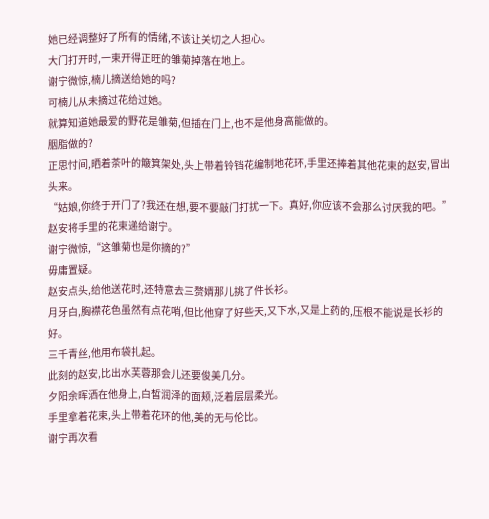她已经调整好了所有的情绪,不该让关切之人担心。
大门打开时,一束开得正旺的雏菊掉落在地上。
谢宁微惊,楠儿摘送给她的吗?
可楠儿从未摘过花给过她。
就算知道她最爱的野花是雏菊,但插在门上,也不是他身高能做的。
胭脂做的?
正思忖间,晒着茶叶的簸箕架处,头上带着铃铛花编制地花环,手里还捧着其他花束的赵安,冒出头来。
“姑娘,你终于开门了?我还在想,要不要敲门打扰一下。真好,你应该不会那么讨厌我的吧。”赵安将手里的花束递给谢宁。
谢宁微惊,“这雏菊也是你摘的?”
毋庸置疑。
赵安点头,给他送花时,还特意去三赘婿那儿挑了件长衫。
月牙白,胸襟花色虽然有点花哨,但比他穿了好些天,又下水,又是上药的,压根不能说是长衫的好。
三千青丝,他用布袋扎起。
此刻的赵安,比出水芙蓉那会儿还要俊美几分。
夕阳余晖洒在他身上,白皙润泽的面颊,泛着层层柔光。
手里拿着花束,头上带着花环的他,美的无与伦比。
谢宁再次看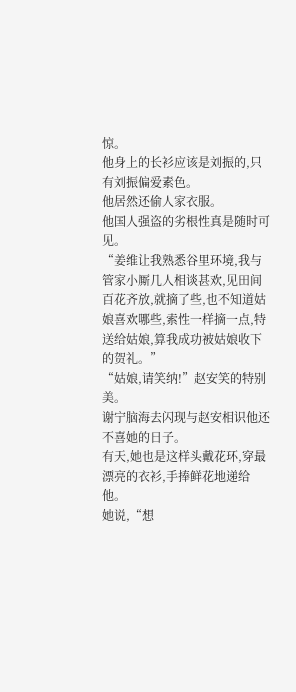惊。
他身上的长衫应该是刘振的,只有刘振偏爱素色。
他居然还偷人家衣服。
他国人强盗的劣根性真是随时可见。
“姜维让我熟悉谷里环境,我与管家小厮几人相谈甚欢,见田间百花齐放,就摘了些,也不知道姑娘喜欢哪些,索性一样摘一点,特送给姑娘,算我成功被姑娘收下的贺礼。”
“姑娘,请笑纳!”赵安笑的特别美。
谢宁脑海去闪现与赵安相识他还不喜她的日子。
有天,她也是这样头戴花环,穿最漂亮的衣衫,手捧鲜花地递给他。
她说,“想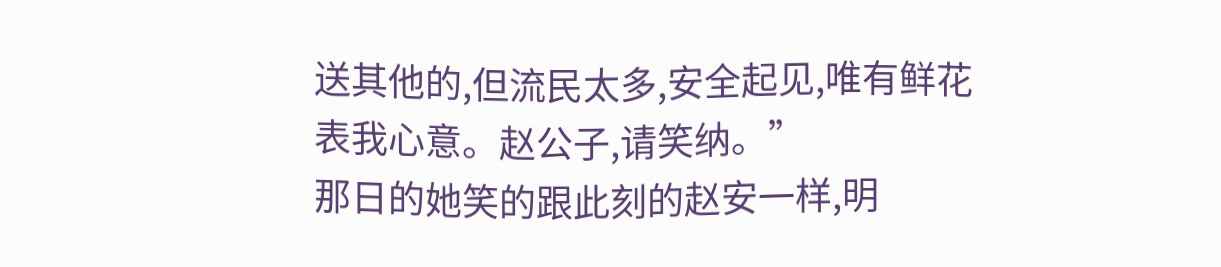送其他的,但流民太多,安全起见,唯有鲜花表我心意。赵公子,请笑纳。”
那日的她笑的跟此刻的赵安一样,明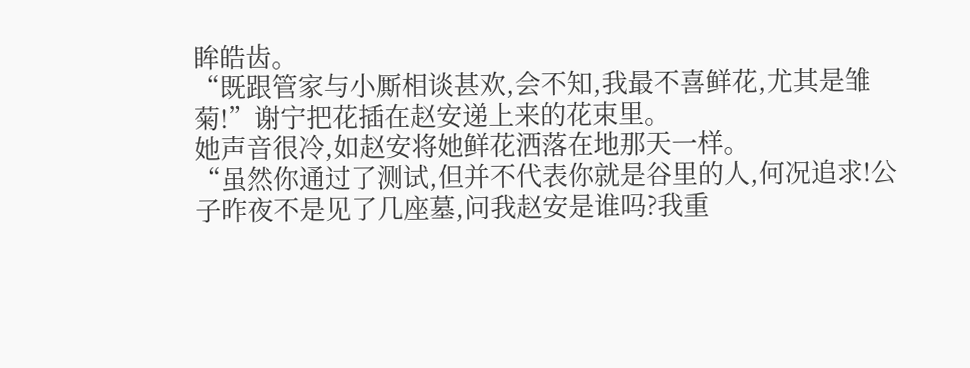眸皓齿。
“既跟管家与小厮相谈甚欢,会不知,我最不喜鲜花,尤其是雏菊!”谢宁把花插在赵安递上来的花束里。
她声音很冷,如赵安将她鲜花洒落在地那天一样。
“虽然你通过了测试,但并不代表你就是谷里的人,何况追求!公子昨夜不是见了几座墓,问我赵安是谁吗?我重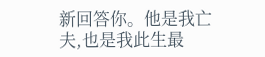新回答你。他是我亡夫,也是我此生最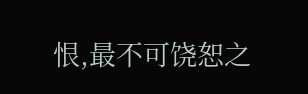恨,最不可饶恕之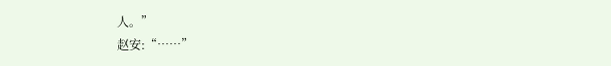人。”
赵安:“……”